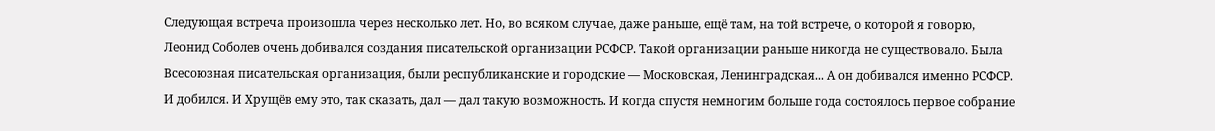Следующая встреча произошла через несколько лет. Но, во всяком случае, даже раньше, ещё там, на той встрече, о которой я говорю, Леонид Соболев очень добивался создания писательской организации РСФСР. Такой организации раньше никогда не существовало. Была Всесоюзная писательская организация, были республиканские и городские — Московская, Ленинградская... А он добивался именно РСФСР. И добился. И Хрущёв ему это, так сказать, дал — дал такую возможность. И когда спустя немногим больше года состоялось первое собрание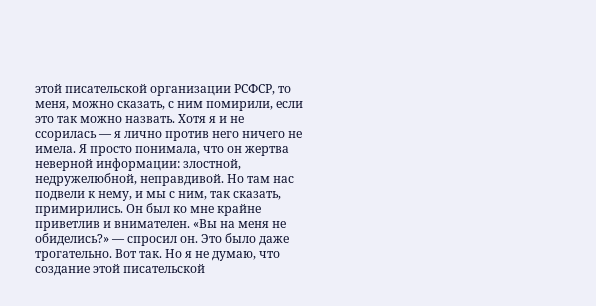этой писательской организации РСФСР, то меня, можно сказать, с ним помирили, если это так можно назвать. Хотя я и не ссорилась — я лично против него ничего не имела. Я просто понимала, что он жертва неверной информации: злостной, недружелюбной, неправдивой. Но там нас подвели к нему, и мы с ним, так сказать, примирились. Он был ко мне крайне приветлив и внимателен. «Вы на меня не обиделись?» — спросил он. Это было даже трогательно. Вот так. Но я не думаю, что создание этой писательской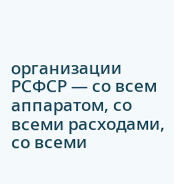организации РСФСР — со всем аппаратом, со всеми расходами, со всеми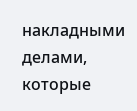накладными делами, которые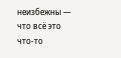неизбежны — что всё это что-то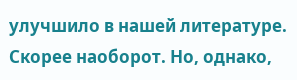улучшило в нашей литературе. Скорее наоборот. Но, однако,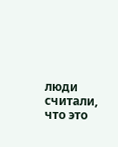люди считали, что это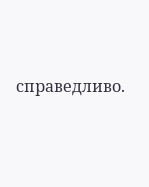справедливо.